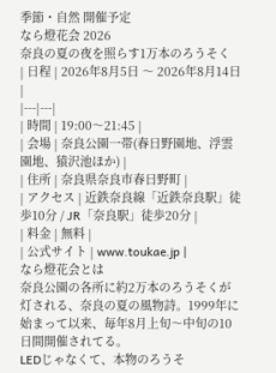季節・自然 開催予定
なら燈花会 2026
奈良の夏の夜を照らす1万本のろうそく
| 日程 | 2026年8月5日 〜 2026年8月14日 |
|---|---|
| 時間 | 19:00〜21:45 |
| 会場 | 奈良公園一帯(春日野園地、浮雲園地、猿沢池ほか) |
| 住所 | 奈良県奈良市春日野町 |
| アクセス | 近鉄奈良線「近鉄奈良駅」徒歩10分 / JR「奈良駅」徒歩20分 |
| 料金 | 無料 |
| 公式サイト | www.toukae.jp |
なら燈花会とは
奈良公園の各所に約2万本のろうそくが灯される、奈良の夏の風物詩。1999年に始まって以来、毎年8月上旬〜中旬の10日間開催されてる。
LEDじゃなくて、本物のろうそ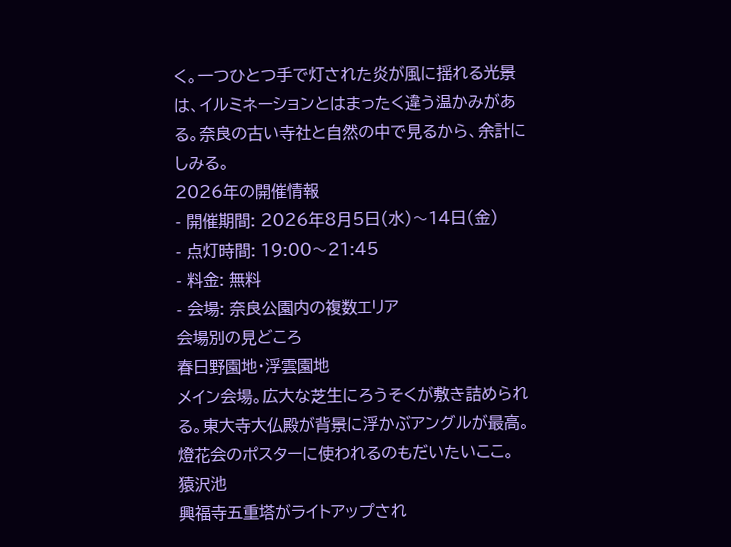く。一つひとつ手で灯された炎が風に揺れる光景は、イルミネーションとはまったく違う温かみがある。奈良の古い寺社と自然の中で見るから、余計にしみる。
2026年の開催情報
- 開催期間: 2026年8月5日(水)〜14日(金)
- 点灯時間: 19:00〜21:45
- 料金: 無料
- 会場: 奈良公園内の複数エリア
会場別の見どころ
春日野園地・浮雲園地
メイン会場。広大な芝生にろうそくが敷き詰められる。東大寺大仏殿が背景に浮かぶアングルが最高。燈花会のポスターに使われるのもだいたいここ。
猿沢池
興福寺五重塔がライトアップされ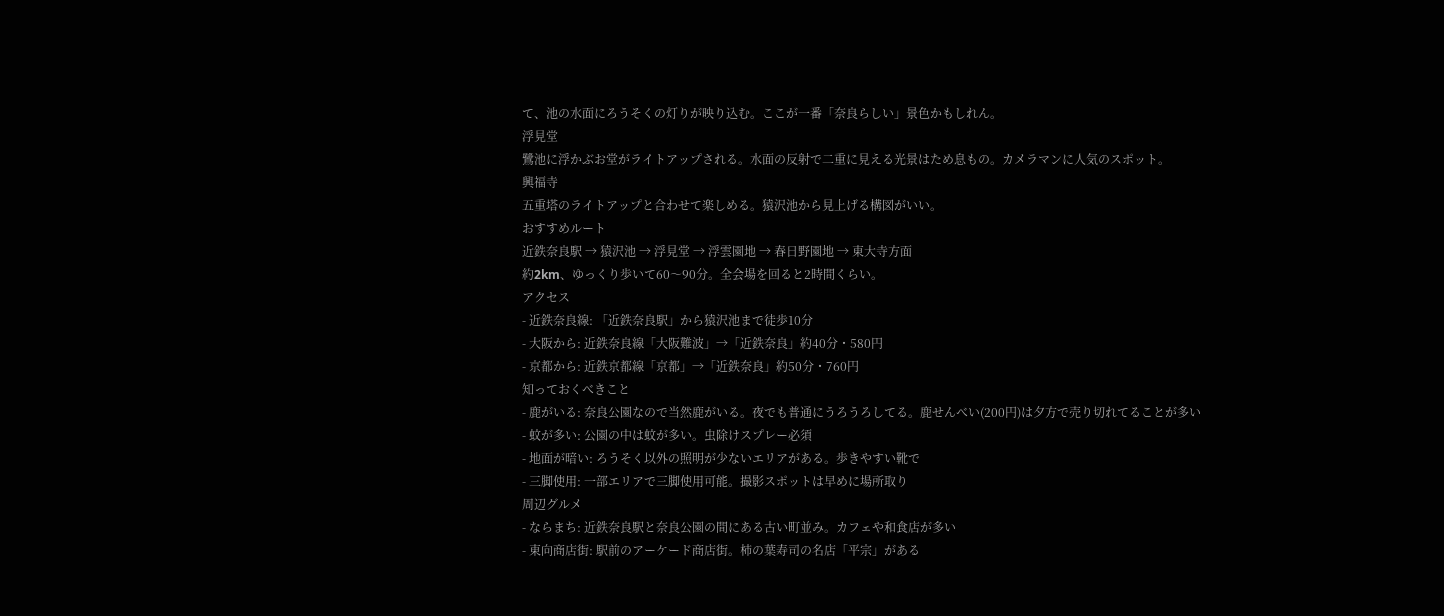て、池の水面にろうそくの灯りが映り込む。ここが一番「奈良らしい」景色かもしれん。
浮見堂
鷺池に浮かぶお堂がライトアップされる。水面の反射で二重に見える光景はため息もの。カメラマンに人気のスポット。
興福寺
五重塔のライトアップと合わせて楽しめる。猿沢池から見上げる構図がいい。
おすすめルート
近鉄奈良駅 → 猿沢池 → 浮見堂 → 浮雲園地 → 春日野園地 → 東大寺方面
約2km、ゆっくり歩いて60〜90分。全会場を回ると2時間くらい。
アクセス
- 近鉄奈良線: 「近鉄奈良駅」から猿沢池まで徒歩10分
- 大阪から: 近鉄奈良線「大阪難波」→「近鉄奈良」約40分・580円
- 京都から: 近鉄京都線「京都」→「近鉄奈良」約50分・760円
知っておくべきこと
- 鹿がいる: 奈良公園なので当然鹿がいる。夜でも普通にうろうろしてる。鹿せんべい(200円)は夕方で売り切れてることが多い
- 蚊が多い: 公園の中は蚊が多い。虫除けスプレー必須
- 地面が暗い: ろうそく以外の照明が少ないエリアがある。歩きやすい靴で
- 三脚使用: 一部エリアで三脚使用可能。撮影スポットは早めに場所取り
周辺グルメ
- ならまち: 近鉄奈良駅と奈良公園の間にある古い町並み。カフェや和食店が多い
- 東向商店街: 駅前のアーケード商店街。柿の葉寿司の名店「平宗」がある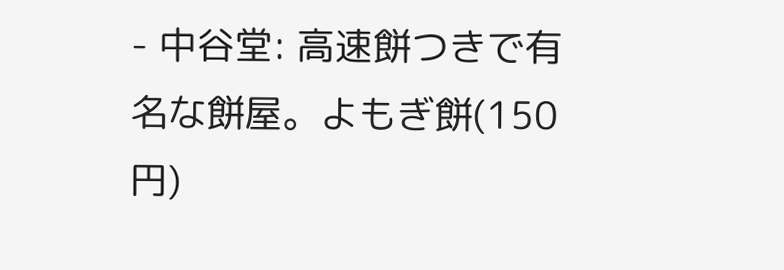- 中谷堂: 高速餅つきで有名な餅屋。よもぎ餅(150円)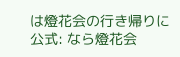は燈花会の行き帰りに
公式: なら燈花会